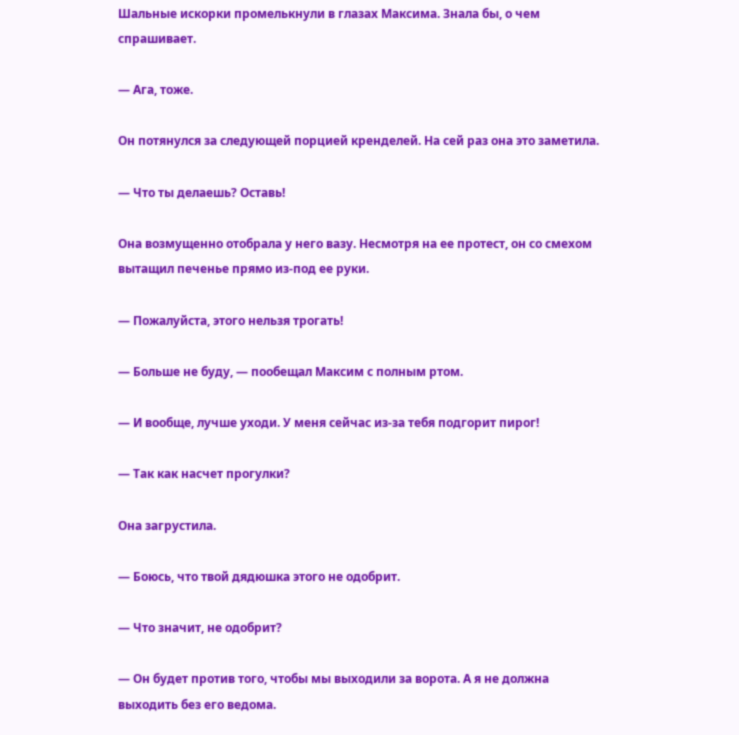Шальные искорки промелькнули в глазах Максима. Знала бы, о чем спрашивает.

— Ага, тоже.

Он потянулся за следующей порцией кренделей. На сей раз она это заметила.

— Что ты делаешь? Оставь!

Она возмущенно отобрала у него вазу. Несмотря на ее протест, он со смехом вытащил печенье прямо из-под ее руки.

— Пожалуйста, этого нельзя трогать!

— Больше не буду, — пообещал Максим с полным ртом.

— И вообще, лучше уходи. У меня сейчас из-за тебя подгорит пирог!

— Так как насчет прогулки?

Она загрустила.

— Боюсь, что твой дядюшка этого не одобрит.

— Что значит, не одобрит?

— Он будет против того, чтобы мы выходили за ворота. А я не должна выходить без его ведома.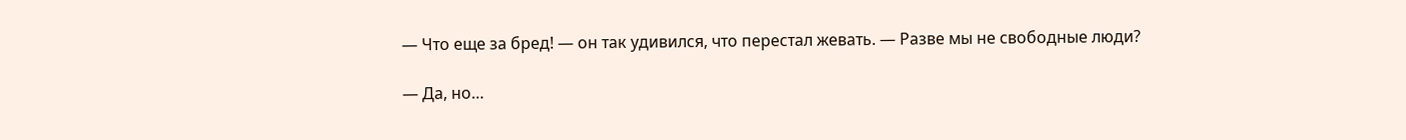— Что еще за бред! — он так удивился, что перестал жевать. — Разве мы не свободные люди?

— Да, но…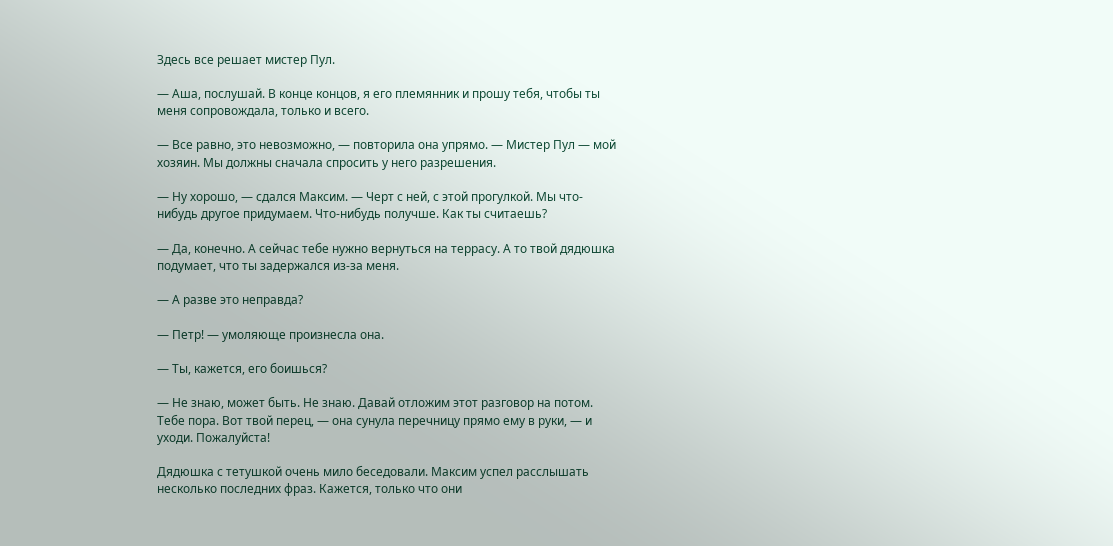Здесь все решает мистер Пул.

— Аша, послушай. В конце концов, я его племянник и прошу тебя, чтобы ты меня сопровождала, только и всего.

— Все равно, это невозможно, — повторила она упрямо. — Мистер Пул — мой хозяин. Мы должны сначала спросить у него разрешения.

— Ну хорошо, — сдался Максим. — Черт с ней, с этой прогулкой. Мы что-нибудь другое придумаем. Что-нибудь получше. Как ты считаешь?

— Да, конечно. А сейчас тебе нужно вернуться на террасу. А то твой дядюшка подумает, что ты задержался из-за меня.

— А разве это неправда?

— Петр! — умоляюще произнесла она.

— Ты, кажется, его боишься?

— Не знаю, может быть. Не знаю. Давай отложим этот разговор на потом. Тебе пора. Вот твой перец, — она сунула перечницу прямо ему в руки, — и уходи. Пожалуйста!

Дядюшка с тетушкой очень мило беседовали. Максим успел расслышать несколько последних фраз. Кажется, только что они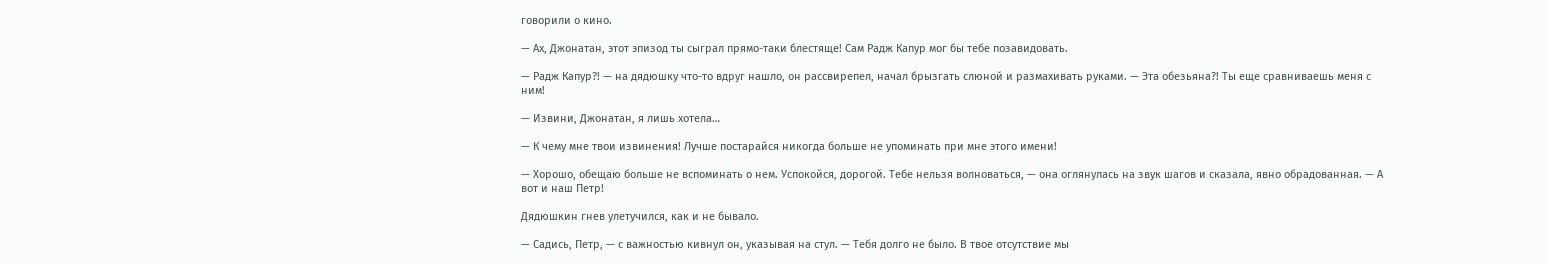говорили о кино.

— Ах, Джонатан, этот эпизод ты сыграл прямо-таки блестяще! Сам Радж Капур мог бы тебе позавидовать.

— Радж Капур?! — на дядюшку что-то вдруг нашло, он рассвирепел, начал брызгать слюной и размахивать руками. — Эта обезьяна?! Ты еще сравниваешь меня с ним!

— Извини, Джонатан, я лишь хотела…

— К чему мне твои извинения! Лучше постарайся никогда больше не упоминать при мне этого имени!

— Хорошо, обещаю больше не вспоминать о нем. Успокойся, дорогой. Тебе нельзя волноваться, — она оглянулась на звук шагов и сказала, явно обрадованная. — А вот и наш Петр!

Дядюшкин гнев улетучился, как и не бывало.

— Садись, Петр, — с важностью кивнул он, указывая на стул. — Тебя долго не было. В твое отсутствие мы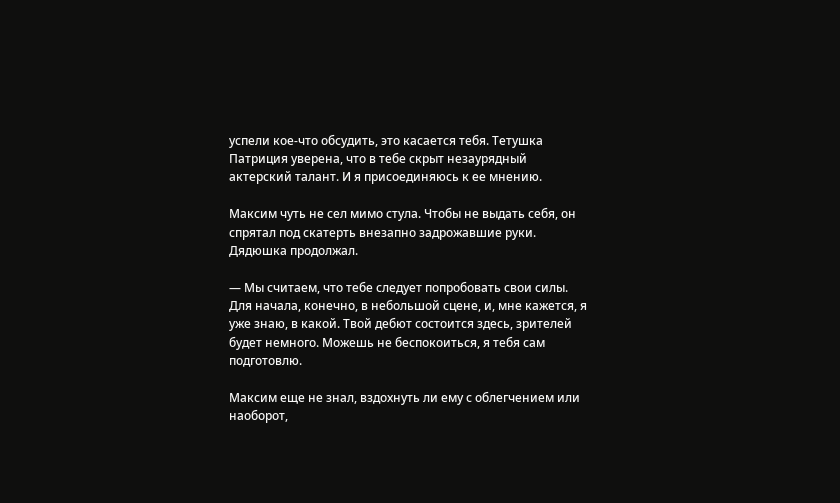успели кое-что обсудить, это касается тебя. Тетушка Патриция уверена, что в тебе скрыт незаурядный актерский талант. И я присоединяюсь к ее мнению.

Максим чуть не сел мимо стула. Чтобы не выдать себя, он спрятал под скатерть внезапно задрожавшие руки. Дядюшка продолжал.

— Мы считаем, что тебе следует попробовать свои силы. Для начала, конечно, в небольшой сцене, и, мне кажется, я уже знаю, в какой. Твой дебют состоится здесь, зрителей будет немного. Можешь не беспокоиться, я тебя сам подготовлю.

Максим еще не знал, вздохнуть ли ему с облегчением или наоборот,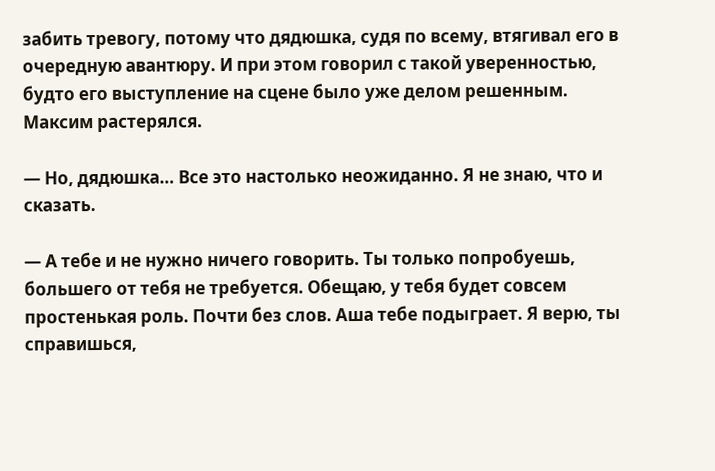забить тревогу, потому что дядюшка, судя по всему, втягивал его в очередную авантюру. И при этом говорил с такой уверенностью, будто его выступление на сцене было уже делом решенным. Максим растерялся.

— Но, дядюшка… Все это настолько неожиданно. Я не знаю, что и сказать.

— А тебе и не нужно ничего говорить. Ты только попробуешь, большего от тебя не требуется. Обещаю, у тебя будет совсем простенькая роль. Почти без слов. Аша тебе подыграет. Я верю, ты справишься,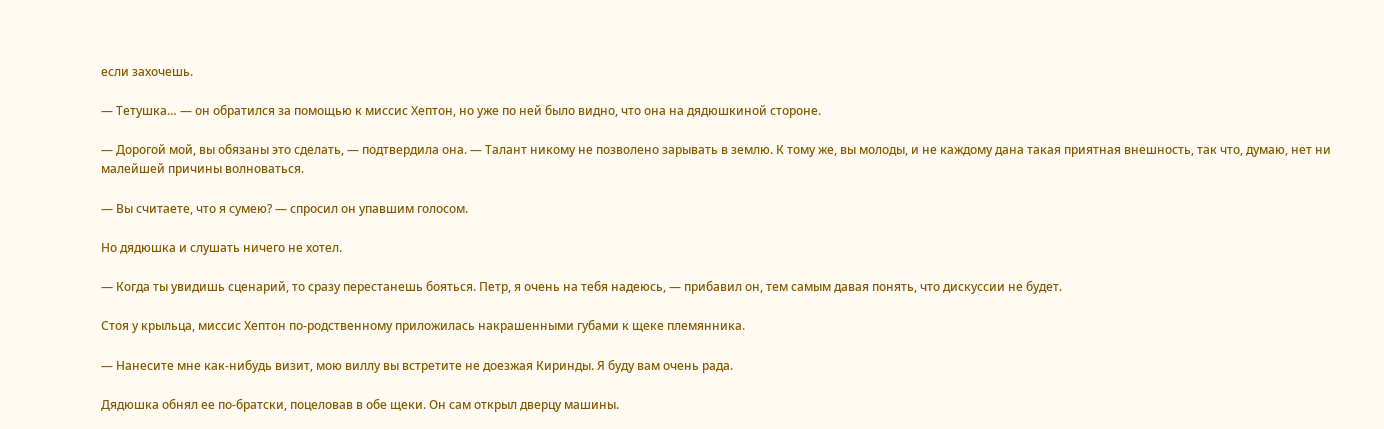если захочешь.

— Тетушка… — он обратился за помощью к миссис Хептон, но уже по ней было видно, что она на дядюшкиной стороне.

— Дорогой мой, вы обязаны это сделать, — подтвердила она. — Талант никому не позволено зарывать в землю. К тому же, вы молоды, и не каждому дана такая приятная внешность, так что, думаю, нет ни малейшей причины волноваться.

— Вы считаете, что я сумею? — спросил он упавшим голосом.

Но дядюшка и слушать ничего не хотел.

— Когда ты увидишь сценарий, то сразу перестанешь бояться. Петр, я очень на тебя надеюсь, — прибавил он, тем самым давая понять, что дискуссии не будет.

Стоя у крыльца, миссис Хептон по-родственному приложилась накрашенными губами к щеке племянника.

— Нанесите мне как-нибудь визит, мою виллу вы встретите не доезжая Киринды. Я буду вам очень рада.

Дядюшка обнял ее по-братски, поцеловав в обе щеки. Он сам открыл дверцу машины.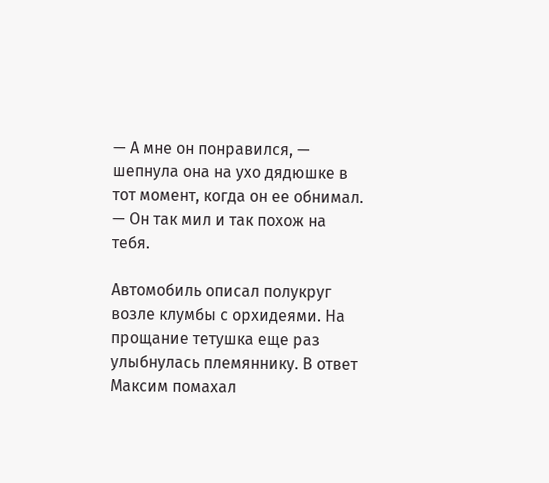— А мне он понравился, — шепнула она на ухо дядюшке в тот момент, когда он ее обнимал. — Он так мил и так похож на тебя.

Автомобиль описал полукруг возле клумбы с орхидеями. На прощание тетушка еще раз улыбнулась племяннику. В ответ Максим помахал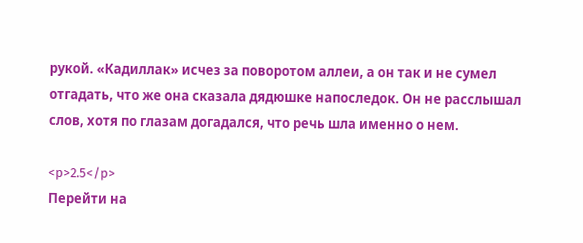рукой. «Кадиллак» исчез за поворотом аллеи, а он так и не сумел отгадать, что же она сказала дядюшке напоследок. Он не расслышал слов, хотя по глазам догадался, что речь шла именно о нем.

<p>2.5</p>
Перейти на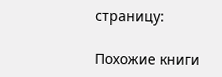страницу:

Похожие книги